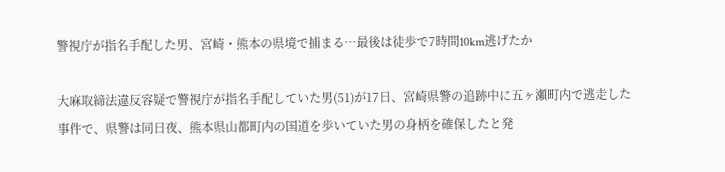警視庁が指名手配した男、宮崎・熊本の県境で捕まる…最後は徒歩で7時間10km逃げたか

大麻取締法違反容疑で警視庁が指名手配していた男(51)が17日、宮崎県警の追跡中に五ヶ瀬町内で逃走した事件で、県警は同日夜、熊本県山都町内の国道を歩いていた男の身柄を確保したと発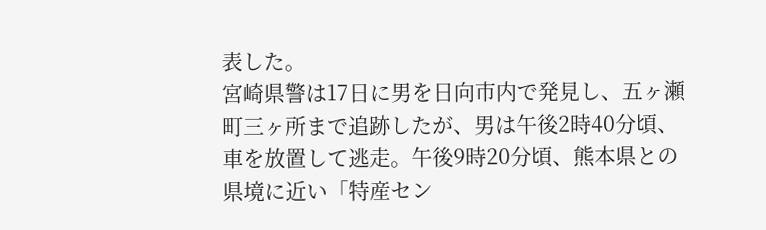表した。
宮崎県警は17日に男を日向市内で発見し、五ヶ瀬町三ヶ所まで追跡したが、男は午後2時40分頃、車を放置して逃走。午後9時20分頃、熊本県との県境に近い「特産セン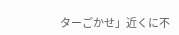ターごかせ」近くに不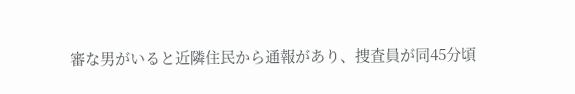審な男がいると近隣住民から通報があり、捜査員が同45分頃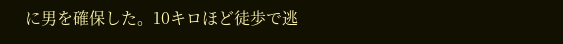に男を確保した。10キロほど徒歩で逃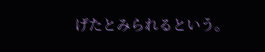げたとみられるという。